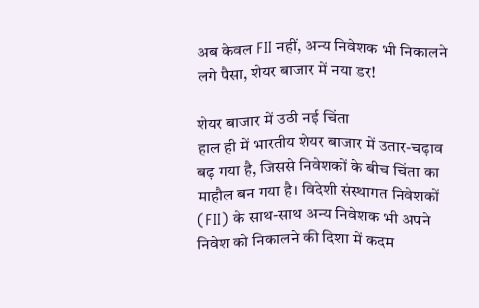अब केवल FII नहीं, अन्य निवेशक भी निकालने लगे पैसा, शेयर बाजार में नया डर!

शेयर बाजार में उठी नई चिंता
हाल ही में भारतीय शेयर बाजार में उतार-चढ़ाव बढ़ गया है, जिससे निवेशकों के बीच चिंता का माहौल बन गया है। विदेशी संस्थागत निवेशकों (FII) के साथ-साथ अन्य निवेशक भी अपने निवेश को निकालने की दिशा में कदम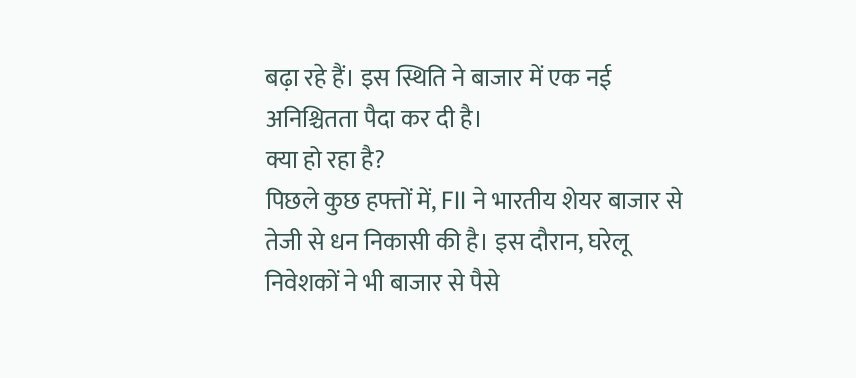बढ़ा रहे हैं। इस स्थिति ने बाजार में एक नई अनिश्चितता पैदा कर दी है।
क्या हो रहा है?
पिछले कुछ हफ्तों में, FII ने भारतीय शेयर बाजार से तेजी से धन निकासी की है। इस दौरान, घरेलू निवेशकों ने भी बाजार से पैसे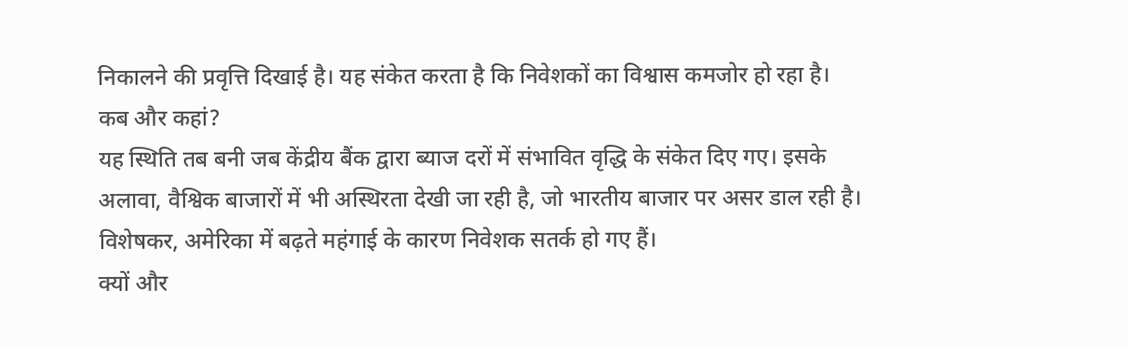निकालने की प्रवृत्ति दिखाई है। यह संकेत करता है कि निवेशकों का विश्वास कमजोर हो रहा है।
कब और कहां?
यह स्थिति तब बनी जब केंद्रीय बैंक द्वारा ब्याज दरों में संभावित वृद्धि के संकेत दिए गए। इसके अलावा, वैश्विक बाजारों में भी अस्थिरता देखी जा रही है, जो भारतीय बाजार पर असर डाल रही है। विशेषकर, अमेरिका में बढ़ते महंगाई के कारण निवेशक सतर्क हो गए हैं।
क्यों और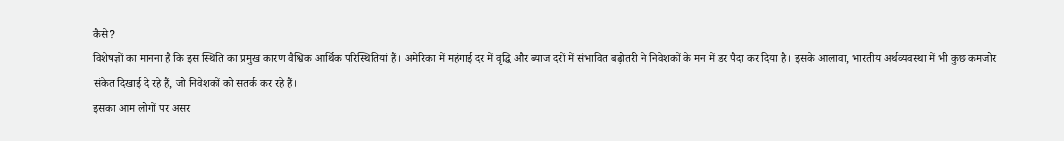कैसे?
विशेषज्ञों का मानना है कि इस स्थिति का प्रमुख कारण वैश्विक आर्थिक परिस्थितियां हैं। अमेरिका में महंगाई दर में वृद्धि और ब्याज दरों में संभावित बढ़ोतरी ने निवेशकों के मन में डर पैदा कर दिया है। इसके आलावा, भारतीय अर्थव्यवस्था में भी कुछ कमजोर संकेत दिखाई दे रहे हैं, जो निवेशकों को सतर्क कर रहे हैं।
इसका आम लोगों पर असर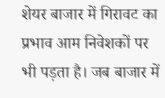शेयर बाजार में गिरावट का प्रभाव आम निवेशकों पर भी पड़ता है। जब बाजार में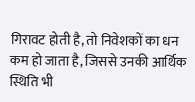गिरावट होती है, तो निवेशकों का धन कम हो जाता है, जिससे उनकी आर्थिक स्थिति भी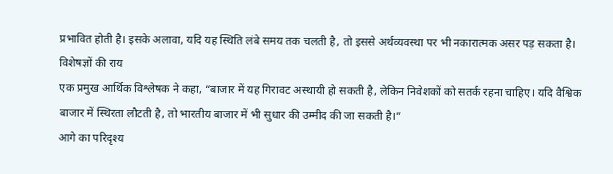प्रभावित होती है। इसके अलावा, यदि यह स्थिति लंबे समय तक चलती है, तो इससे अर्थव्यवस्था पर भी नकारात्मक असर पड़ सकता है।
विशेषज्ञों की राय
एक प्रमुख आर्थिक विश्लेषक ने कहा, “बाजार में यह गिरावट अस्थायी हो सकती है, लेकिन निवेशकों को सतर्क रहना चाहिए। यदि वैश्विक बाजार में स्थिरता लौटती है, तो भारतीय बाजार में भी सुधार की उम्मीद की जा सकती है।”
आगे का परिदृश्य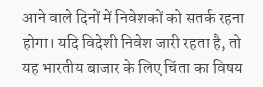आने वाले दिनों में निवेशकों को सतर्क रहना होगा। यदि विदेशी निवेश जारी रहता है, तो यह भारतीय बाजार के लिए चिंता का विषय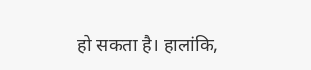हो सकता है। हालांकि,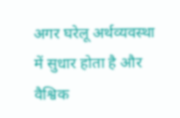अगर घरेलू अर्थव्यवस्था में सुधार होता है और वैश्विक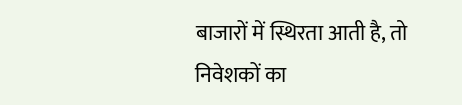बाजारों में स्थिरता आती है, तो निवेशकों का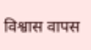विश्वास वापस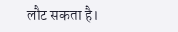लौट सकता है।